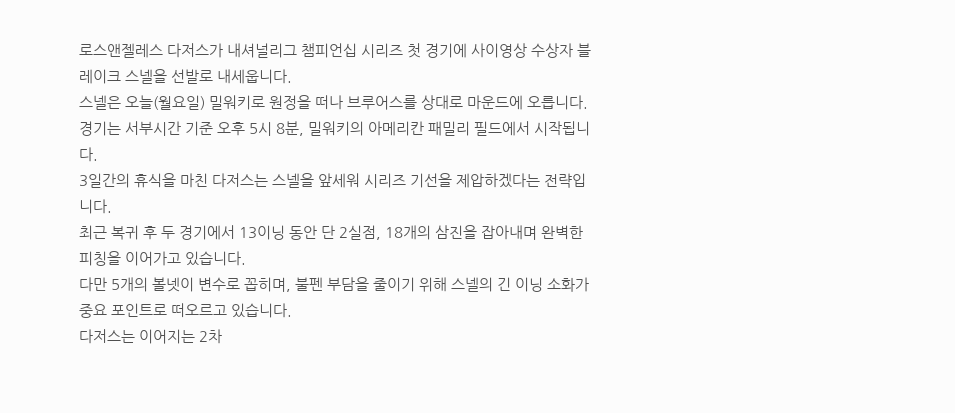로스앤젤레스 다저스가 내셔널리그 챔피언십 시리즈 첫 경기에 사이영상 수상자 블레이크 스넬을 선발로 내세웁니다.
스넬은 오늘(월요일) 밀워키로 원정을 떠나 브루어스를 상대로 마운드에 오릅니다.
경기는 서부시간 기준 오후 5시 8분, 밀워키의 아메리칸 패밀리 필드에서 시작됩니다.
3일간의 휴식을 마친 다저스는 스넬을 앞세워 시리즈 기선을 제압하겠다는 전략입니다.
최근 복귀 후 두 경기에서 13이닝 동안 단 2실점, 18개의 삼진을 잡아내며 완벽한 피칭을 이어가고 있습니다.
다만 5개의 볼넷이 변수로 꼽히며, 불펜 부담을 줄이기 위해 스넬의 긴 이닝 소화가 중요 포인트로 떠오르고 있습니다.
다저스는 이어지는 2차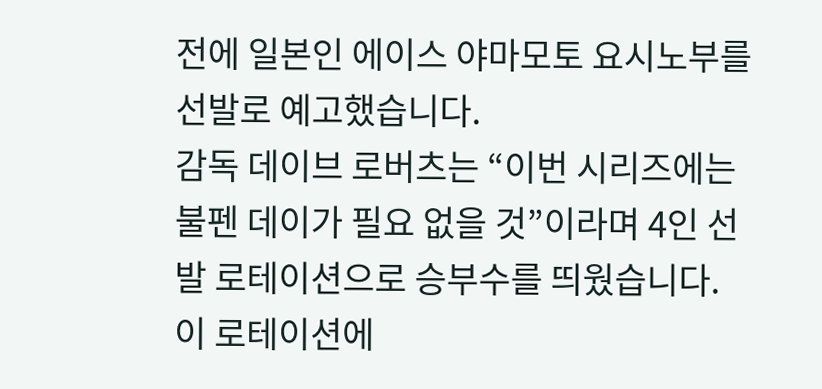전에 일본인 에이스 야마모토 요시노부를 선발로 예고했습니다.
감독 데이브 로버츠는 “이번 시리즈에는 불펜 데이가 필요 없을 것”이라며 4인 선발 로테이션으로 승부수를 띄웠습니다.
이 로테이션에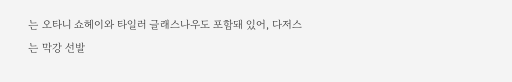는 오타니 쇼헤이와 타일러 글래스나우도 포함돼 있어, 다저스는 막강 선발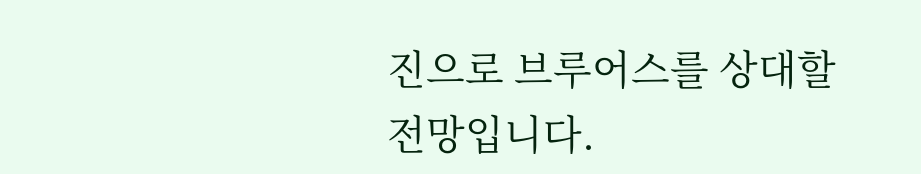진으로 브루어스를 상대할 전망입니다.